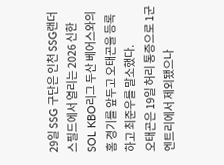29일 SSG 구단은 인천 SSG랜더스필드에서 열리는 2026 신한 SOL KBO리그 두산 베어스와의 홈 경기를 앞두고 오태곤을 등록하고 최준우를 말소했다.
오태곤은 19일 허리 통증으로 1군 엔트리에서 제외됐으나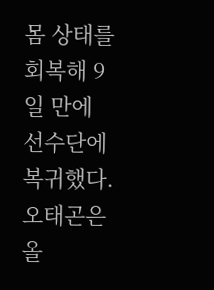몸 상태를 회복해 9일 만에 선수단에 복귀했다.
오태곤은 올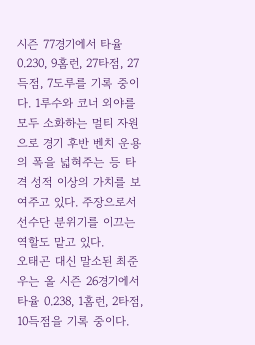시즌 77경기에서 타율 0.230, 9홈런, 27타점, 27득점, 7도루를 기록 중이다. 1루수와 코너 외야를 모두 소화하는 멀티 자원으로 경기 후반 벤치 운용의 폭을 넓혀주는 등 타격 성적 이상의 가치를 보여주고 있다. 주장으로서 선수단 분위기를 이끄는 역할도 맡고 있다.
오태곤 대신 말소된 최준우는 올 시즌 26경기에서 타율 0.238, 1홈런, 2타점, 10득점을 기록 중이다.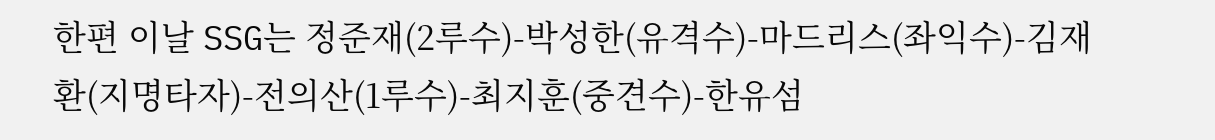한편 이날 SSG는 정준재(2루수)-박성한(유격수)-마드리스(좌익수)-김재환(지명타자)-전의산(1루수)-최지훈(중견수)-한유섬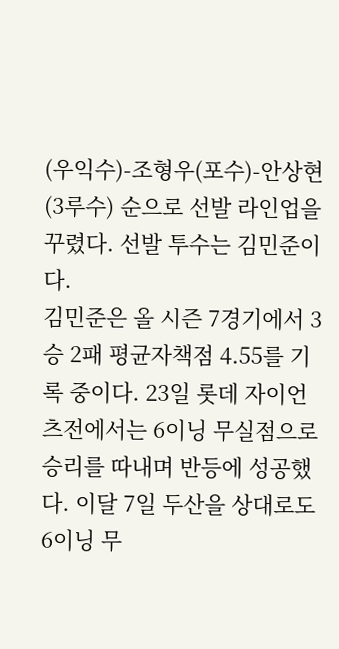(우익수)-조형우(포수)-안상현(3루수) 순으로 선발 라인업을 꾸렸다. 선발 투수는 김민준이다.
김민준은 올 시즌 7경기에서 3승 2패 평균자책점 4.55를 기록 중이다. 23일 롯데 자이언츠전에서는 6이닝 무실점으로 승리를 따내며 반등에 성공했다. 이달 7일 두산을 상대로도 6이닝 무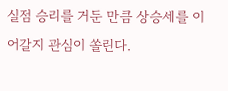실점 승리를 거둔 만큼 상승세를 이어갈지 관심이 쏠린다.